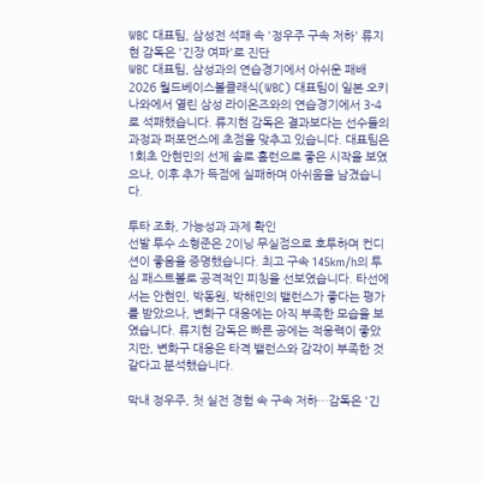WBC 대표팀, 삼성전 석패 속 '정우주 구속 저하' 류지현 감독은 '긴장 여파'로 진단
WBC 대표팀, 삼성과의 연습경기에서 아쉬운 패배
2026 월드베이스볼클래식(WBC) 대표팀이 일본 오키나와에서 열린 삼성 라이온즈와의 연습경기에서 3-4로 석패했습니다. 류지현 감독은 결과보다는 선수들의 과정과 퍼포먼스에 초점을 맞추고 있습니다. 대표팀은 1회초 안현민의 선제 솔로 홈런으로 좋은 시작을 보였으나, 이후 추가 득점에 실패하며 아쉬움을 남겼습니다.

투타 조화, 가능성과 과제 확인
선발 투수 소형준은 2이닝 무실점으로 호투하며 컨디션이 좋음을 증명했습니다. 최고 구속 145km/h의 투심 패스트볼로 공격적인 피칭을 선보였습니다. 타선에서는 안현민, 박동원, 박해민의 밸런스가 좋다는 평가를 받았으나, 변화구 대응에는 아직 부족한 모습을 보였습니다. 류지현 감독은 빠른 공에는 적응력이 좋았지만, 변화구 대응은 타격 밸런스와 감각이 부족한 것 같다고 분석했습니다.

막내 정우주, 첫 실전 경험 속 구속 저하…감독은 '긴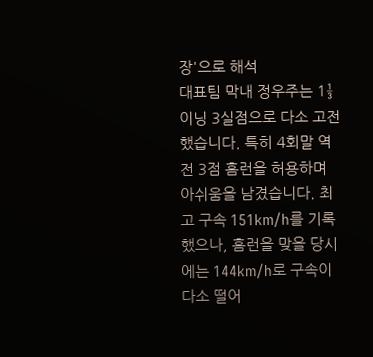장'으로 해석
대표팀 막내 정우주는 1⅓이닝 3실점으로 다소 고전했습니다. 특히 4회말 역전 3점 홈런을 허용하며 아쉬움을 남겼습니다. 최고 구속 151km/h를 기록했으나, 홈런을 맞을 당시에는 144km/h로 구속이 다소 떨어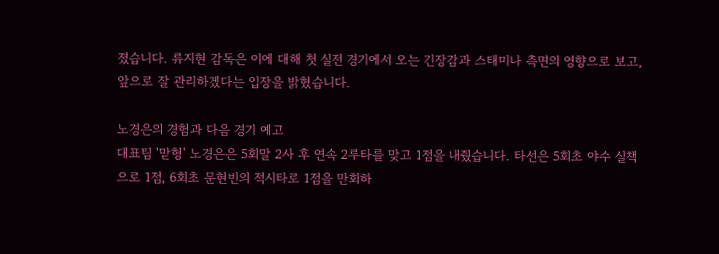졌습니다. 류지현 감독은 이에 대해 첫 실전 경기에서 오는 긴장감과 스태미나 측면의 영향으로 보고, 앞으로 잘 관리하겠다는 입장을 밝혔습니다.

노경은의 경험과 다음 경기 예고
대표팀 '맏형' 노경은은 5회말 2사 후 연속 2루타를 맞고 1점을 내줬습니다. 타선은 5회초 야수 실책으로 1점, 6회초 문현빈의 적시타로 1점을 만회하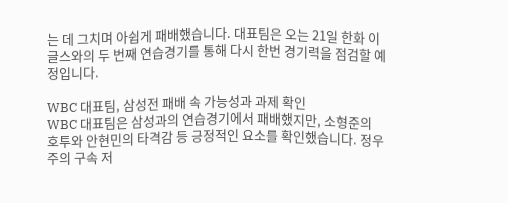는 데 그치며 아쉽게 패배했습니다. 대표팀은 오는 21일 한화 이글스와의 두 번째 연습경기를 통해 다시 한번 경기력을 점검할 예정입니다.

WBC 대표팀, 삼성전 패배 속 가능성과 과제 확인
WBC 대표팀은 삼성과의 연습경기에서 패배했지만, 소형준의 호투와 안현민의 타격감 등 긍정적인 요소를 확인했습니다. 정우주의 구속 저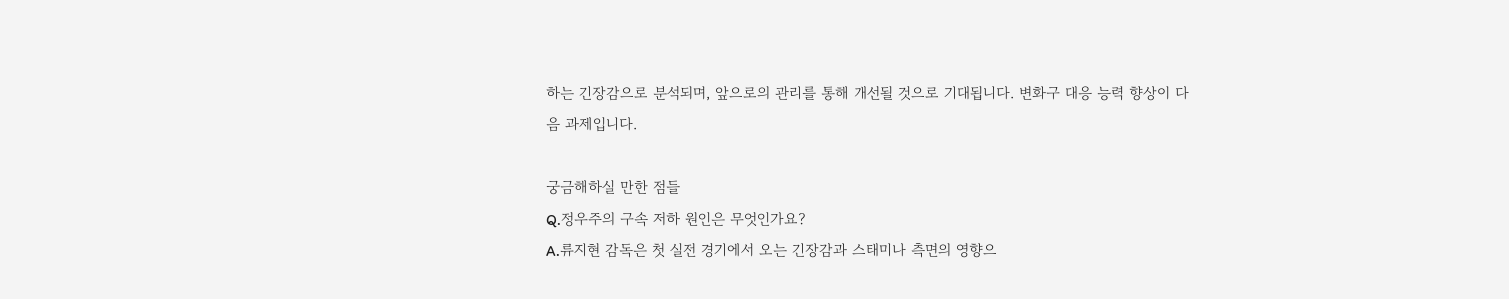하는 긴장감으로 분석되며, 앞으로의 관리를 통해 개선될 것으로 기대됩니다. 변화구 대응 능력 향상이 다음 과제입니다.

궁금해하실 만한 점들
Q.정우주의 구속 저하 원인은 무엇인가요?
A.류지현 감독은 첫 실전 경기에서 오는 긴장감과 스태미나 측면의 영향으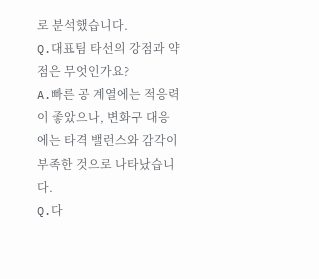로 분석했습니다.
Q.대표팀 타선의 강점과 약점은 무엇인가요?
A.빠른 공 계열에는 적응력이 좋았으나, 변화구 대응에는 타격 밸런스와 감각이 부족한 것으로 나타났습니다.
Q.다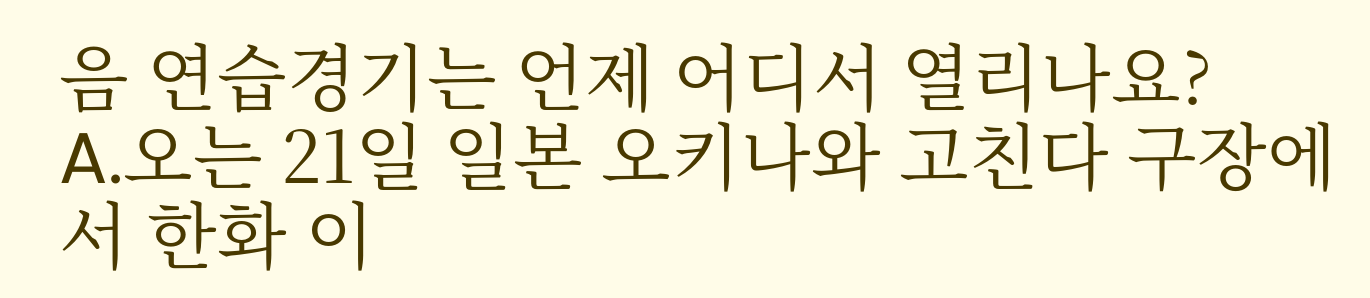음 연습경기는 언제 어디서 열리나요?
A.오는 21일 일본 오키나와 고친다 구장에서 한화 이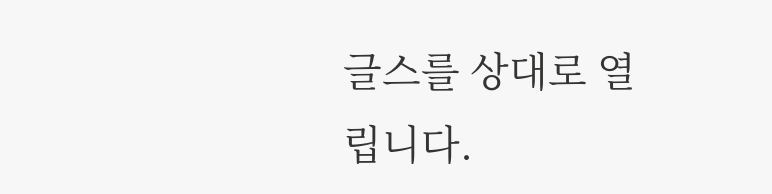글스를 상대로 열립니다.